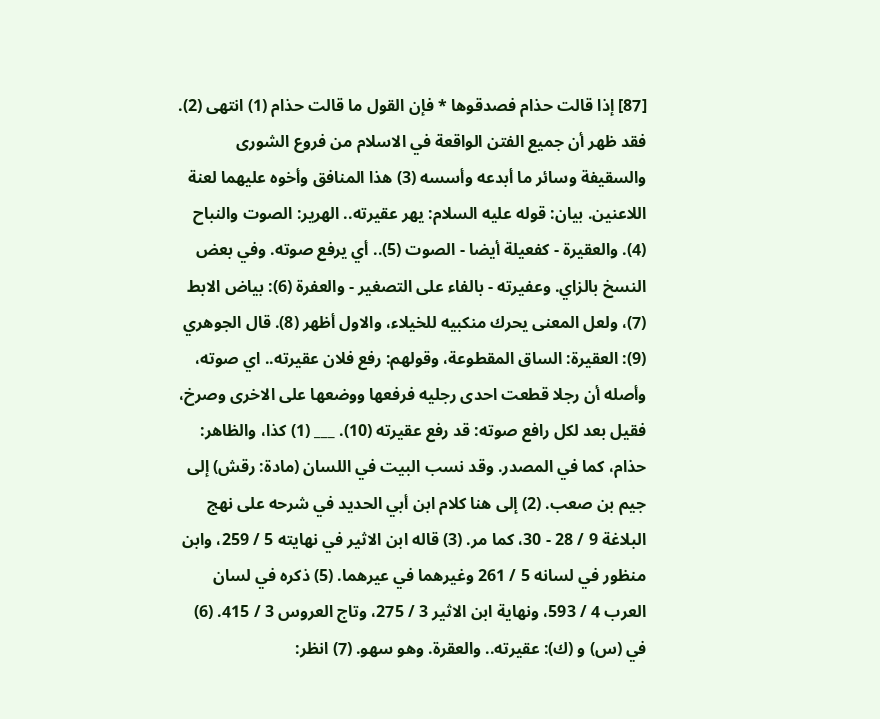[87] إذا قالت حذام فصدقوها * فإن القول ما قالت حذام (1) انتهى (2). فقد ظهر أن جميع الفتن الواقعة في الاسلام من فروع الشورى والسقيفة وسائر ما أبدعه وأسسه (3) هذا المنافق وأخوه عليهما لعنة اللاعنين. بيان: قوله عليه السلام: يهر عقيرته.. الهرير: الصوت والنباح (4). والعقيرة - كفعيلة أيضا - الصوت (5).. أي يرفع صوته. وفي بعض النسخ بالزاي. وعفيرته - بالفاء على التصغير - والعفرة (6): بياض الابط (7)، ولعل المعنى يحرك منكبيه للخيلاء، والاول أظهر (8). قال الجوهري (9): العقيرة: الساق المقطوعة، وقولهم: رفع فلان عقيرته.. اي صوته، وأصله أن رجلا قطعت احدى رجليه فرفعها ووضعها على الاخرى وصرخ، فقيل بعد لكل رافع صوته: قد رفع عقيرته (10). ___ (1) كذا، والظاهر: حذام، كما في المصدر. وقد نسب البيت في اللسان (مادة: رقش) إلى جيم بن صعب. (2) إلى هنا كلام ابن أبي الحديد في شرحه على نهج البلاغة 9 / 28 - 30، كما مر. (3) قاله ابن الاثير في نهايته 5 / 259، وابن منظور في لسانه 5 / 261 وغيرهما في عيرهما. (5) ذكره في لسان العرب 4 / 593، ونهاية ابن الاثير 3 / 275، وتاج العروس 3 / 415. (6) في (س) و (ك): عقيرته.. والعقرة. وهو سهو. (7) انظر: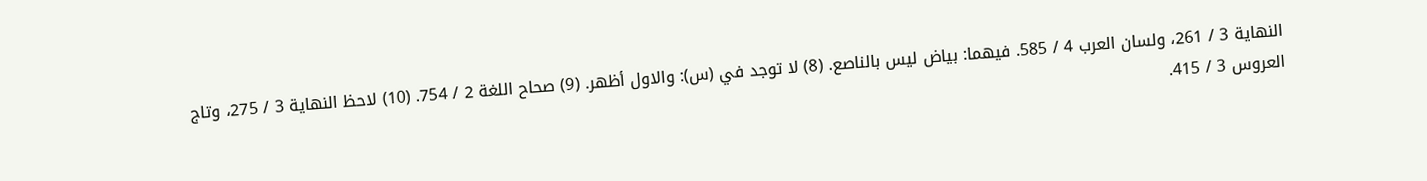النهاية 3 / 261، ولسان العرب 4 / 585. فيهما: بياض ليس بالناصع. (8) لا توجد في (س): والاول أظهر. (9) صحاح اللغة 2 / 754. (10) لاحظ النهاية 3 / 275، وتاج العروس 3 / 415.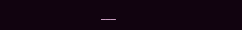___